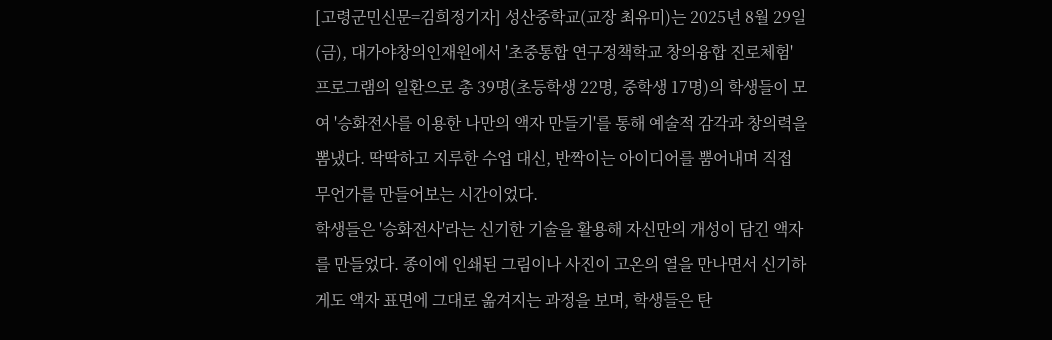[고령군민신문=김희정기자] 성산중학교(교장 최유미)는 2025년 8월 29일(금), 대가야창의인재원에서 '초중통합 연구정책학교 창의융합 진로체험' 프로그램의 일환으로 총 39명(초등학생 22명, 중학생 17명)의 학생들이 모여 '승화전사를 이용한 나만의 액자 만들기'를 통해 예술적 감각과 창의력을 뽐냈다. 딱딱하고 지루한 수업 대신, 반짝이는 아이디어를 뿜어내며 직접 무언가를 만들어보는 시간이었다.
학생들은 '승화전사'라는 신기한 기술을 활용해 자신만의 개성이 담긴 액자를 만들었다. 종이에 인쇄된 그림이나 사진이 고온의 열을 만나면서 신기하게도 액자 표면에 그대로 옮겨지는 과정을 보며, 학생들은 탄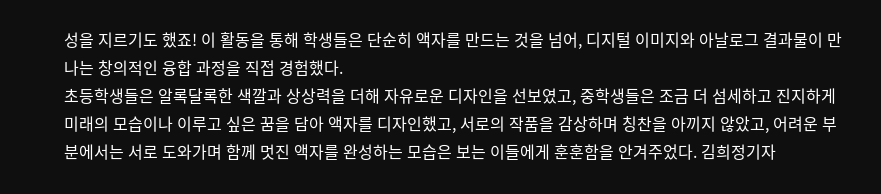성을 지르기도 했죠! 이 활동을 통해 학생들은 단순히 액자를 만드는 것을 넘어, 디지털 이미지와 아날로그 결과물이 만나는 창의적인 융합 과정을 직접 경험했다.
초등학생들은 알록달록한 색깔과 상상력을 더해 자유로운 디자인을 선보였고, 중학생들은 조금 더 섬세하고 진지하게 미래의 모습이나 이루고 싶은 꿈을 담아 액자를 디자인했고, 서로의 작품을 감상하며 칭찬을 아끼지 않았고, 어려운 부분에서는 서로 도와가며 함께 멋진 액자를 완성하는 모습은 보는 이들에게 훈훈함을 안겨주었다. 김희정기자